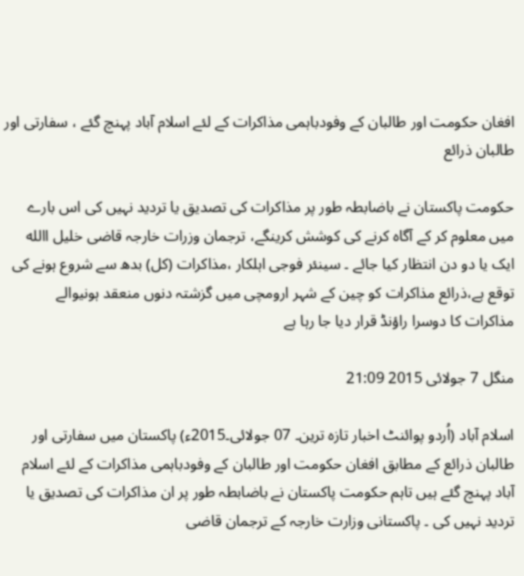افغان حکومت اور طالبان کے وفودباہمی مذاکرات کے لئے اسلام آباد پہنچ گئے ، سفارتی اور طالبان ذرائع

حکومت پاکستان نے باضابطہ طور پر مذاکرات کی تصدیق یا تردید نہیں کی اس بارے میں معلوم کر کے آگاہ کرنے کی کوشش کرینگے، ترجمان وزرات خارجہ قاضی خلیل االله ایک یا دو دن انتظار کیا جائے ۔ سینئر فوجی اہلکار ،مذاکرات (کل) بدھ سے شروع ہونے کی توقع ہے،ذرائع مذاکرات کو چین کے شہر ارومچی میں گزشتہ دنوں منعقد ہونیوالے مذاکرات کا دوسرا راؤنڈ قرار دیا جا رہا ہے

منگل 7 جولائی 2015 21:09

اسلام آباد (اُردو پوائنٹ اخبار تازہ ترین۔ 07 جولائی۔2015ء) پاکستان میں سفارتی اور طالبان ذرائع کے مطابق افغان حکومت اور طالبان کے وفودباہمی مذاکرات کے لئے اسلام آباد پہنچ گئے ہیں تاہم حکومت پاکستان نے باضابطہ طور پر ان مذاکرات کی تصدیق یا تردید نہیں کی ۔ پاکستانی وزارت خارجہ کے ترجمان قاضی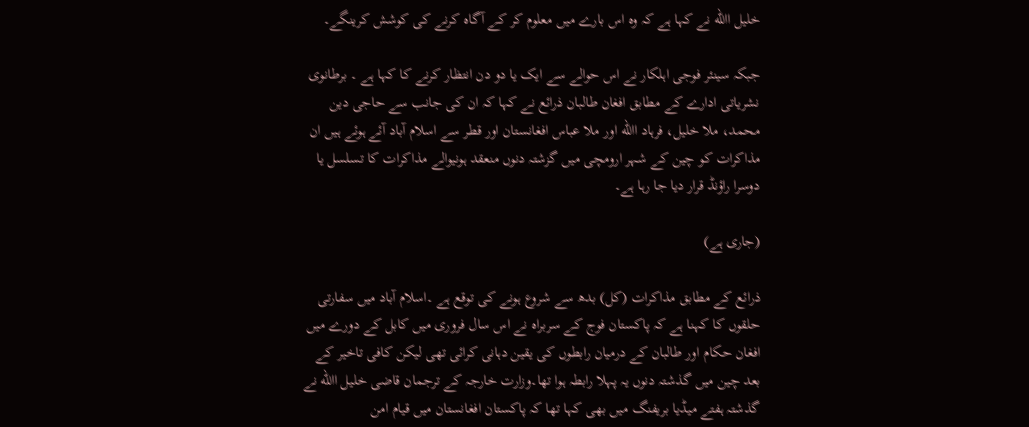خلیل االله نے کہا ہے کہ وہ اس بارے میں معلوم کر کے آگاہ کرنے کی کوشش کرینگے۔

جبکہ سینئر فوجی اہلکار نے اس حوالے سے ایک یا دو دن انتظار کرنے کا کہا ہے ۔ برطانوی نشریاتی ادارے کے مطابق افغان طالبان ذرائع نے کہا کہ ان کی جانب سے حاجی دین محمد، ملا خلیل، فرہاد االله اور ملا عباس افغانستان اور قطر سے اسلام آباد آئے ہوئے ہیں ان مذاکرات کو چین کے شہر ارومچی میں گزشتہ دنوں منعقد ہونیوالے مذاکرات کا تسلسل یا دوسرا راؤنڈ قرار دیا جا رہا ہے۔

(جاری ہے)

ذرائع کے مطابق مذاکرات (کل) بدھ سے شروع ہونے کی توقع ہے ۔اسلام آباد میں سفارتی حلقوں کا کہنا ہے کہ پاکستان فوج کے سربراہ نے اس سال فروری میں کابل کے دورے میں افغان حکام اور طالبان کے درمیان رابطوں کی یقین دہانی کرائی تھی لیکن کافی تاخیر کے بعد چین میں گذشتہ دنوں یہ پہلا رابطہ ہوا تھا۔وزارت خارجہ کے ترجمان قاضی خلیل االله نے گذشتہ ہفتے میڈیا بریفنگ میں بھی کہا تھا کہ پاکستان افغانستان میں قیام امن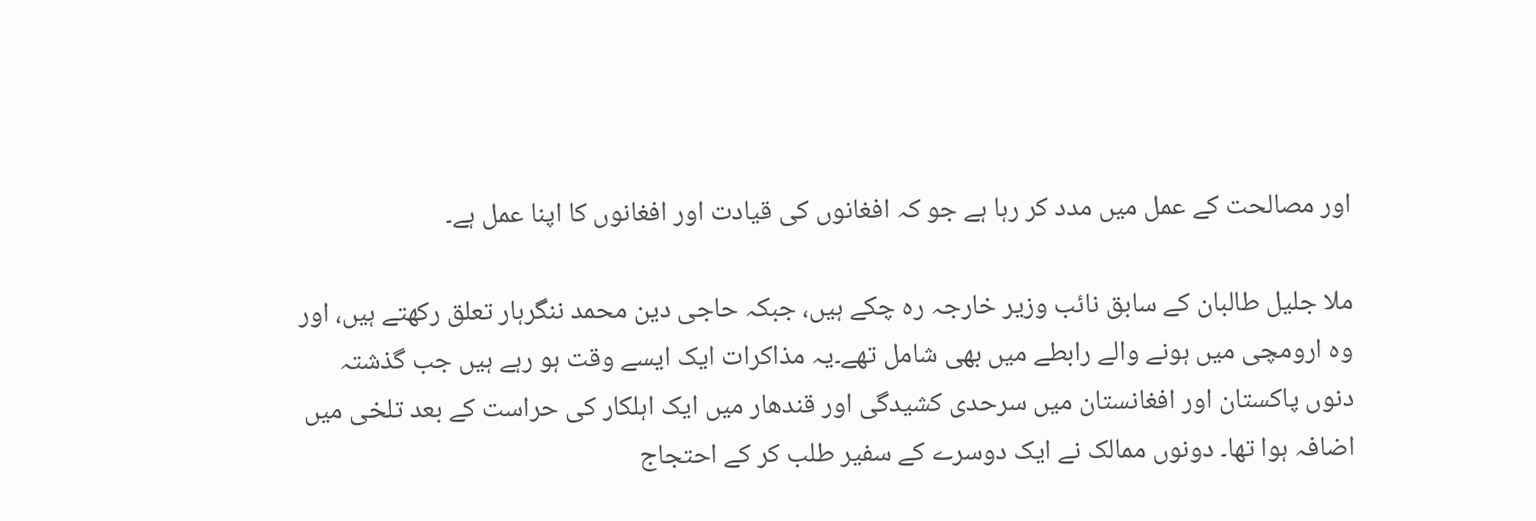اور مصالحت کے عمل میں مدد کر رہا ہے جو کہ افغانوں کی قیادت اور افغانوں کا اپنا عمل ہے۔

ملا جلیل طالبان کے سابق نائب وزیر خارجہ رہ چکے ہیں، جبکہ حاجی دین محمد ننگرہار تعلق رکھتے ہیں، اور وہ ارومچی میں ہونے والے رابطے میں بھی شامل تھے۔یہ مذاکرات ایک ایسے وقت ہو رہے ہیں جب گذشتہ دنوں پاکستان اور افغانستان میں سرحدی کشیدگی اور قندھار میں ایک اہلکار کی حراست کے بعد تلخی میں اضافہ ہوا تھا۔ دونوں ممالک نے ایک دوسرے کے سفیر طلب کر کے احتجاج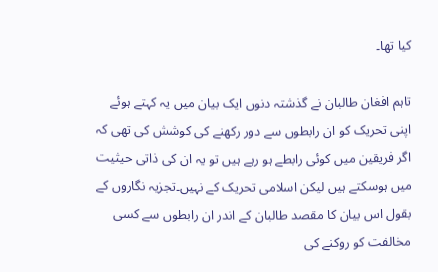کیا تھا۔

تاہم افغان طالبان نے گذشتہ دنوں ایک بیان میں یہ کہتے ہوئے اپنی تحریک کو ان رابطوں سے دور رکھنے کی کوشش کی تھی کہ اگر فریقین میں کوئی رابطے ہو رہے ہیں تو یہ ان کی ذاتی حیثیت میں ہوسکتے ہیں لیکن اسلامی تحریک کے نہیں۔تجزیہ نگاروں کے بقول اس بیان کا مقصد طالبان کے اندر ان رابطوں سے کسی مخالفت کو روکنے کی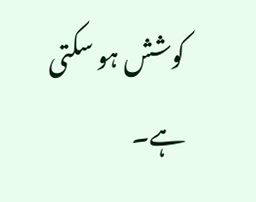کوشش ہو سکتی ہے۔